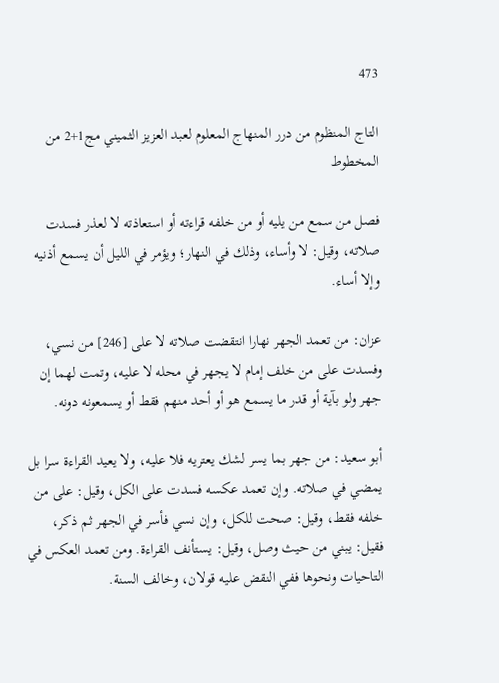473

التاج المنظوم من درر المنهاج المعلوم لعبد العزيز الثميني مج1+2 من المخطوط

فصل من سمع من يليه أو من خلفه قراءته أو استعاذته لا لعذر فسدت صلاته، وقيل: لا وأساء، وذلك في النهار؛ ويؤمر في الليل أن يسمع أذنيه وإلا أساء.

عزان: من تعمد الجهر نهارا انتقضت صلاته لا على [246] من نسي، وفسدت على من خلف إمام لا يجهر في محله لا عليه، وتمت لهما إن جهر ولو بآية أو قدر ما يسمع هو أو أحد منهم فقط أو يسمعونه دونه.

أبو سعيد: من جهر بما يسر لشك يعتريه فلا عليه، ولا يعيد القراءة سرا بل يمضي في صلاته. وإن تعمد عكسه فسدت على الكل، وقيل: على من خلفه فقط، وقيل: صحت للكل، وإن نسي فأسر في الجهر ثم ذكر، فقيل: يبني من حيث وصل، وقيل: يستأنف القراءة. ومن تعمد العكس في التاحيات ونحوها ففي النقض عليه قولان، وخالف السنة.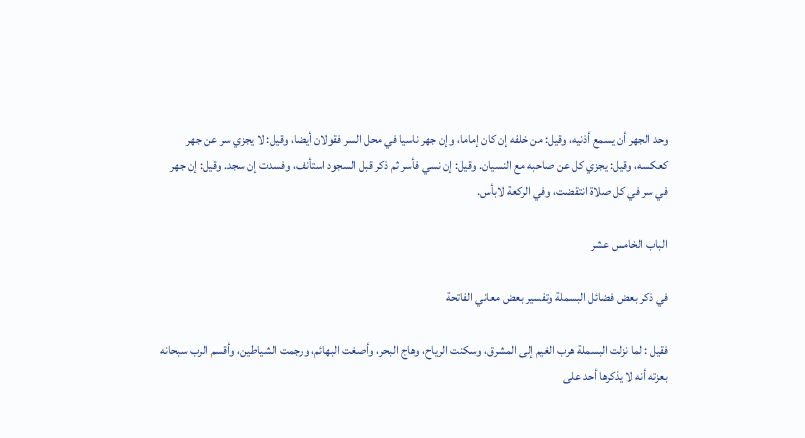وحد الجهر أن يسمع أذنيه، وقيل: من خلفه إن كان إماما، وإن جهر ناسيا في محل السر فقولان أيضا، وقيل: لا يجزي سر عن جهر كعكسه، وقيل: يجزي كل عن صاحبه مع النسيان. وقيل: إن نسي فأسر ثم ذكر قبل السجود استأنف، وفسدت إن سجد. وقيل: إن جهر في سر في كل صلاة انتقضت، وفي الركعة لابأس.

الباب الخامس عشر

في ذكر بعض فضائل البسملة وتفسير بعض معاني الفاتحة

فقيل : لما نزلت البسملة هرب الغيم إلى المشرق، وسكنت الرياح، وهاج البحر، وأصغت البهائم، ورجمت الشياطين، وأقسم الرب سبحانه بعزته أنه لا يذكرها أحد على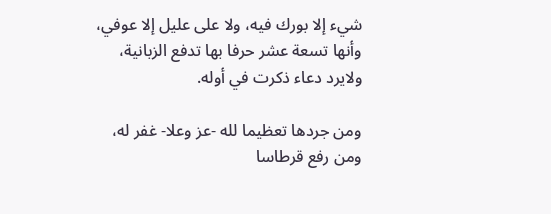شيء إلا بورك فيه، ولا على عليل إلا عوفي، وأنها تسعة عشر حرفا بها تدفع الزبانية، ولايرد دعاء ذكرت في أوله.

ومن جردها تعظيما لله -عز وعلا- غفر له، ومن رفع قرطاسا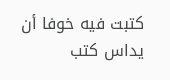كتبت فيه خوفا أن يداس كتب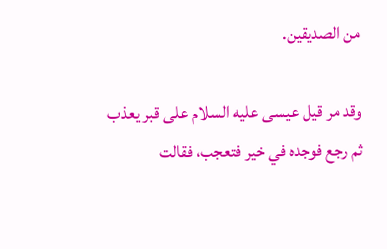من الصديقين.

وقد مر قيل عيسى عليه السلام على قبر يعذب ثم رجع فوجده في خير فتعجب، فقالت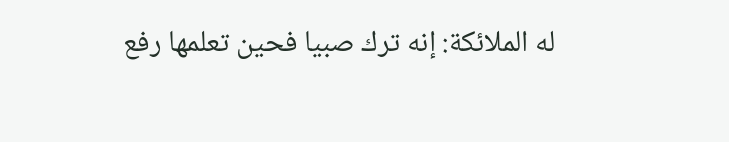له الملائكة: إنه ترك صبيا فحين تعلمها رفع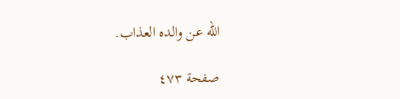الله عن والده العذاب.

صفحة ٤٧٣